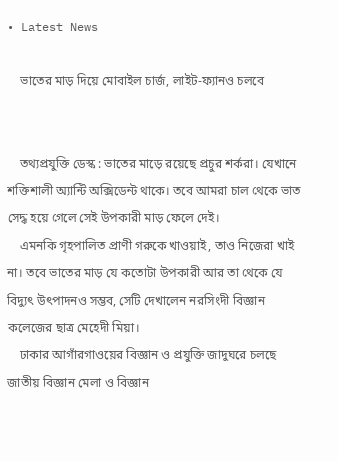• Latest News

    ভাতের মাড় দিয়ে মোবাইল চার্জ, লাইট-ফ্যানও চলবে


    তথ্যপ্রযুক্তি ডেস্ক : ভাতের মাড়ে রয়েছে প্রচুর শর্করা। যেখানে শক্তিশালী অ্যান্টি অক্সিডেন্ট থাকে। তবে আমরা চাল থেকে ভাত সেদ্ধ হয়ে গেলে সেই উপকারী মাড় ফেলে দেই।
    এমনকি গৃহপালিত প্রাণী গরুকে খাওয়াই, তাও নিজেরা খাই না। তবে ভাতের মাড় যে কতোটা উপকারী আর তা থেকে যে বিদ্যুৎ উৎপাদনও সম্ভব, সেটি দেখালেন নরসিংদী বিজ্ঞান কলেজের ছাত্র মেহেদী মিয়া।
    ঢাকার আগাঁরগাওয়ের বিজ্ঞান ও প্রযুক্তি জাদুঘরে চলছে জাতীয় বিজ্ঞান মেলা ও বিজ্ঞান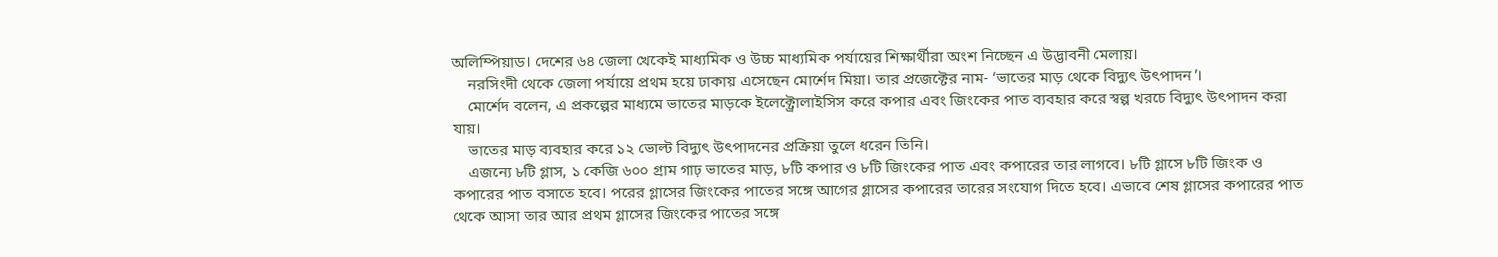অলিম্পিয়াড। দেশের ৬৪ জেলা খেকেই মাধ্যমিক ও উচ্চ মাধ্যমিক পর্যায়ের শিক্ষার্থীরা অংশ নিচ্ছেন এ উদ্ভাবনী মেলায়।
    নরসিংদী থেকে জেলা পর্যায়ে প্রথম হয়ে ঢাকায় এসেছেন মোর্শেদ মিয়া। তার প্রজেক্টের নাম- ‘ভাতের মাড় থেকে বিদ্যুৎ উৎপাদন’।
    মোর্শেদ বলেন, এ প্রকল্পের মাধ্যমে ভাতের মাড়কে ইলেক্ট্রোলাইসিস করে কপার এবং জিংকের পাত ব্যবহার করে স্বল্প খরচে বিদ্যুৎ উৎপাদন করা যায়।
    ভাতের মাড় ব্যবহার করে ১২ ভোল্ট বিদ্যুৎ উৎপাদনের প্রক্রিয়া তুলে ধরেন তিনি।
    এজন্যে ৮টি গ্লাস, ১ কেজি ৬০০ গ্রাম গাঢ় ভাতের মাড়, ৮টি কপার ও ৮টি জিংকের পাত এবং কপারের তার লাগবে। ৮টি গ্লাসে ৮টি জিংক ও কপারের পাত বসাতে হবে। পরের গ্লাসের জিংকের পাতের সঙ্গে আগের গ্লাসের কপারের তারের সংযোগ দিতে হবে। এভাবে শেষ গ্লাসের কপারের পাত থেকে আসা তার আর প্রথম গ্লাসের জিংকের পাতের সঙ্গে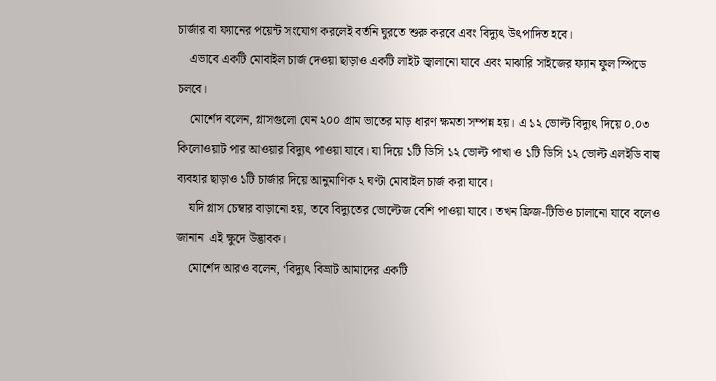চার্জার বা ফ্যানের পয়েন্ট সংযোগ করলেই বর্তনি ঘুরতে শুরু করবে এবং বিদ্যুৎ উৎপাদিত হবে।
    এভাবে একটি মোবাইল চার্জ দেওয়া ছাড়াও একটি লাইট জ্বালানো যাবে এবং মাঝারি সাইজের ফ্যান ফুল স্পিডে চলবে।
    মোর্শেদ বলেন, গ্লাসগুলো যেন ২০০ গ্রাম ভাতের মাড় ধারণ ক্ষমতা সম্পন্ন হয়। এ ১২ ভোল্ট বিদ্যুৎ দিয়ে ০.০৩ কিলোওয়াট পার আওয়ার বিদ্যুৎ পাওয়া যাবে। যা দিয়ে ১টি ডিসি ১২ ভোল্ট পাখা ও ১টি ডিসি ১২ ভোল্ট এলইডি বাল্ব ব্যবহার ছাড়াও ১টি চার্জার দিয়ে আনুমাণিক ২ ঘণ্টা মোবাইল চার্জ করা যাবে।
    যদি গ্লাস চেম্বার বাড়ানো হয়, তবে বিদ্যুতের ভোল্টেজ বেশি পাওয়া যাবে। তখন ফ্রিজ-টিভিও চালানো যাবে বলেও জানান  এই ক্ষুদে উদ্ভাবক।
    মোর্শেদ আরও বলেন, ‘বিদ্যুৎ বিভ্রাট আমাদের একটি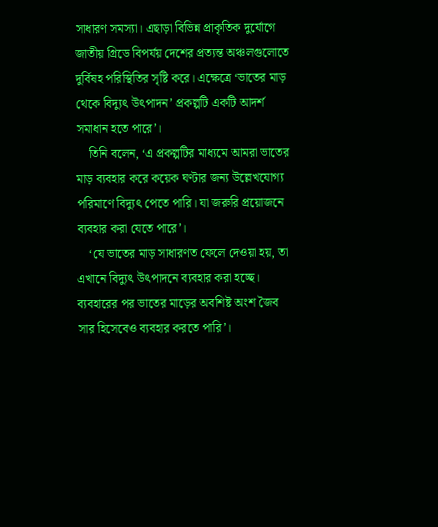সাধারণ সমস্যা। এছাড়া বিভিন্ন প্রাকৃতিক দুর্যোগে জাতীয় গ্রিডে বিপর্যয় দেশের প্রত্যন্ত অঞ্চলগুলোতে দুর্বিষহ পরিস্থিতির সৃষ্টি করে। এক্ষেত্রে ‘ভাতের মাড় থেকে বিদ্যুৎ উৎপাদন’ প্রকল্পটি একটি আদর্শ সমাধান হতে পারে’।
    তিনি বলেন, ‘এ প্রকল্পটির মাধ্যমে আমরা ভাতের মাড় ব্যবহার করে কয়েক ঘণ্টার জন্য উল্লেখযোগ্য পরিমাণে বিদ্যুৎ পেতে পারি। যা জরুরি প্রয়োজনে ব্যবহার করা যেতে পারে’।
    ‘যে ভাতের মাড় সাধারণত ফেলে দেওয়া হয়, তা এখানে বিদ্যুৎ উৎপাদনে ব্যবহার করা হচ্ছে। ব্যবহারের পর ভাতের মাড়ের অবশিষ্ট অংশ জৈব সার হিসেবেও ব্যবহার করতে পারি’।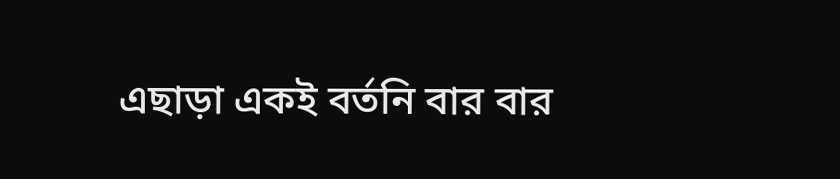এছাড়া একই বর্তনি বার বার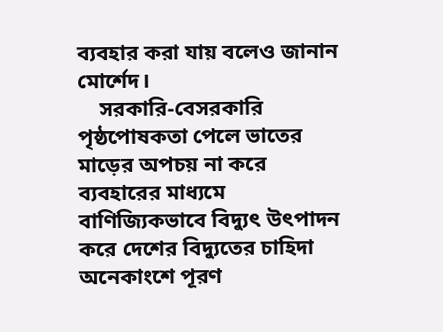ব্যবহার করা যায় বলেও জানান মোর্শেদ।
    সরকারি-বেসরকারি পৃষ্ঠপোষকতা পেলে ভাতের মাড়ের অপচয় না করে ব্যবহারের মাধ্যমে বাণিজ্যিকভাবে বিদ্যুৎ উৎপাদন করে দেশের বিদ্যুতের চাহিদা অনেকাংশে পূরণ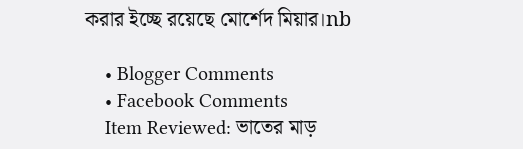করার ইচ্ছে রয়েছে মোর্শেদ মিয়ার।nb

    • Blogger Comments
    • Facebook Comments
    Item Reviewed: ভাতের মাড়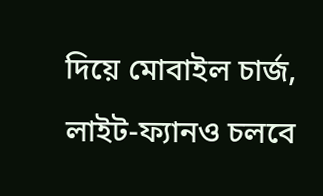দিয়ে মোবাইল চার্জ, লাইট-ফ্যানও চলবে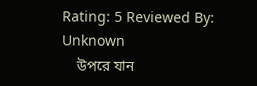Rating: 5 Reviewed By: Unknown
    উপরে যান